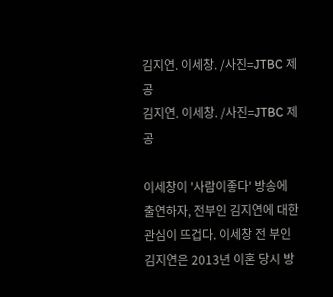김지연. 이세창. /사진=JTBC 제공
김지연. 이세창. /사진=JTBC 제공

이세창이 '사람이좋다' 방송에 출연하자, 전부인 김지연에 대한 관심이 뜨겁다. 이세창 전 부인 김지연은 2013년 이혼 당시 방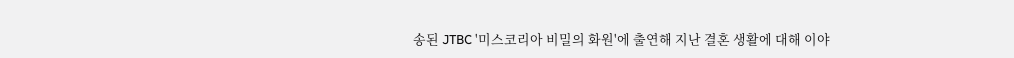송된 JTBC '미스코리아 비밀의 화원'에 출연해 지난 결혼 생활에 대해 이야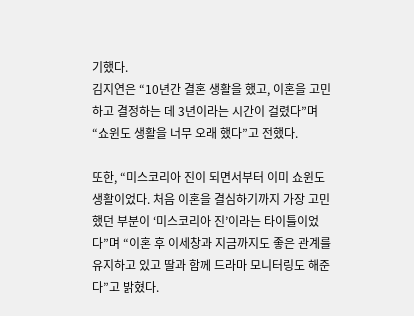기했다.
김지연은 “10년간 결혼 생활을 했고, 이혼을 고민하고 결정하는 데 3년이라는 시간이 걸렸다”며 “쇼윈도 생활을 너무 오래 했다”고 전했다.

또한, “미스코리아 진이 되면서부터 이미 쇼윈도 생활이었다. 처음 이혼을 결심하기까지 가장 고민했던 부분이 ‘미스코리아 진’이라는 타이틀이었다”며 “이혼 후 이세창과 지금까지도 좋은 관계를 유지하고 있고 딸과 함께 드라마 모니터링도 해준다”고 밝혔다.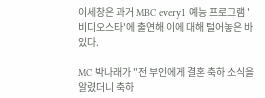이세창은 과거 MBC every1 예능 프로그램 '비디오스타'에 출연해 이에 대해 털어놓은 바 있다.

MC 박나래가 "전 부인에게 결혼 축하 소식을 알렸더니 축하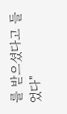를 받으셨다고 들었다"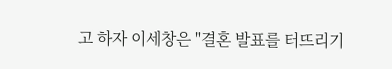고 하자 이세창은 "결혼 발표를 터뜨리기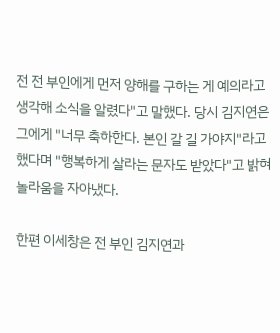전 전 부인에게 먼저 양해를 구하는 게 예의라고 생각해 소식을 알렸다"고 말했다. 당시 김지연은 그에게 "너무 축하한다. 본인 갈 길 가야지"라고 했다며 "행복하게 살라는 문자도 받았다"고 밝혀 놀라움을 자아냈다.

한편 이세창은 전 부인 김지연과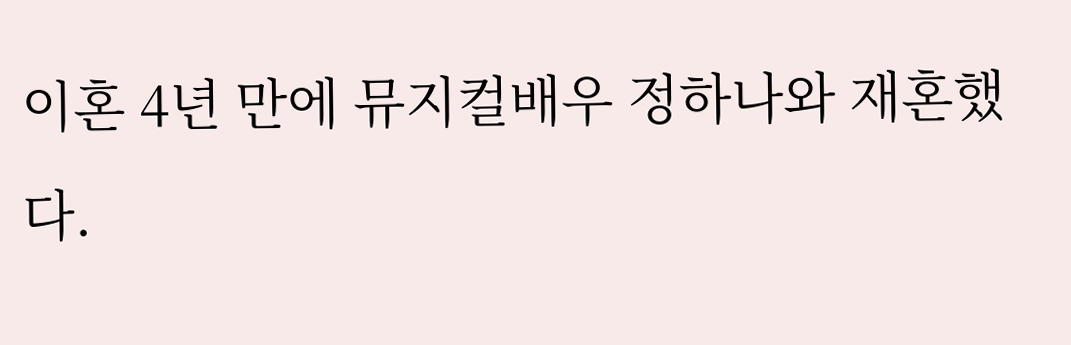이혼 4년 만에 뮤지컬배우 정하나와 재혼했다.